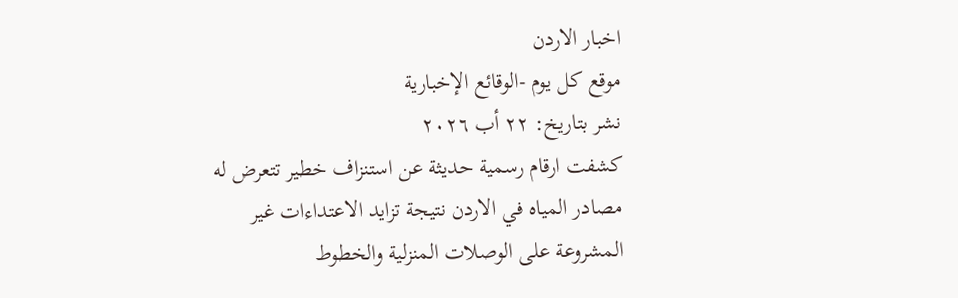اخبار الاردن
موقع كل يوم -الوقائع الإخبارية
نشر بتاريخ: ٢٢ أب ٢٠٢٦
كشفت ارقام رسمية حديثة عن استنزاف خطير تتعرض له مصادر المياه في الاردن نتيجة تزايد الاعتداءات غير المشروعة على الوصلات المنزلية والخطوط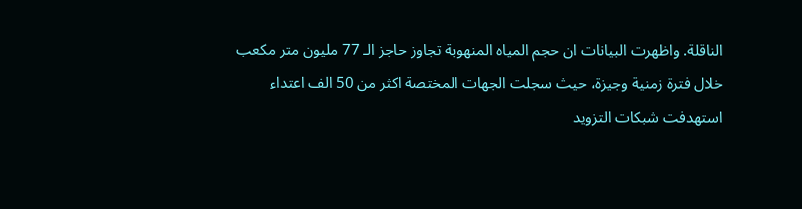الناقلة. واظهرت البيانات ان حجم المياه المنهوبة تجاوز حاجز الـ 77 مليون متر مكعب خلال فترة زمنية وجيزة، حيث سجلت الجهات المختصة اكثر من 50 الف اعتداء استهدفت شبكات التزويد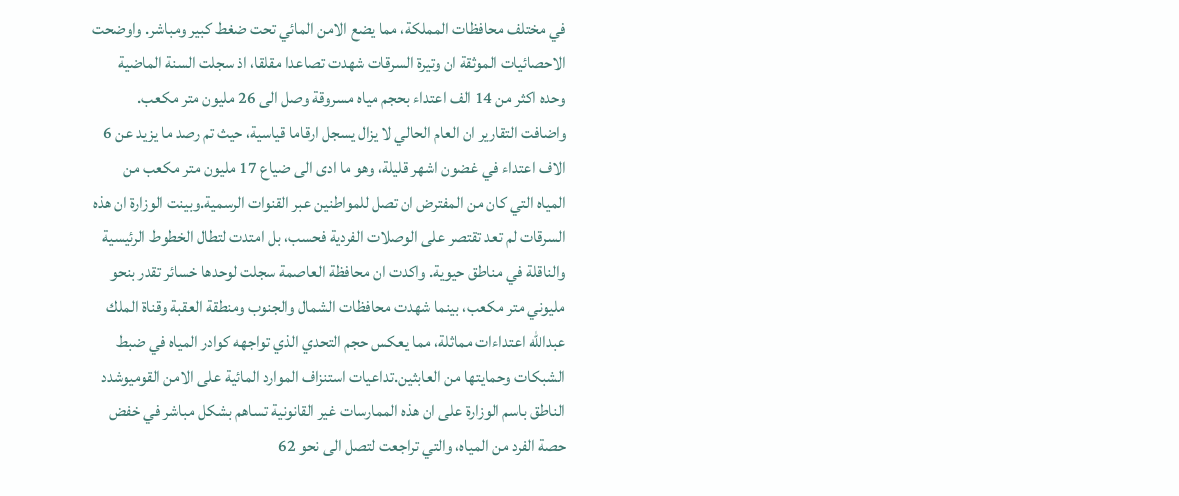في مختلف محافظات المملكة، مما يضع الامن المائي تحت ضغط كبير ومباشر. واوضحت الاحصائيات الموثقة ان وتيرة السرقات شهدت تصاعدا مقلقا، اذ سجلت السنة الماضية وحده اكثر من 14 الف اعتداء بحجم مياه مسروقة وصل الى 26 مليون متر مكعب. واضافت التقارير ان العام الحالي لا يزال يسجل ارقاما قياسية، حيث تم رصد ما يزيد عن 6 الاف اعتداء في غضون اشهر قليلة، وهو ما ادى الى ضياع 17 مليون متر مكعب من المياه التي كان من المفترض ان تصل للمواطنين عبر القنوات الرسمية.وبينت الوزارة ان هذه السرقات لم تعد تقتصر على الوصلات الفردية فحسب، بل امتدت لتطال الخطوط الرئيسية والناقلة في مناطق حيوية. واكدت ان محافظة العاصمة سجلت لوحدها خسائر تقدر بنحو مليوني متر مكعب، بينما شهدت محافظات الشمال والجنوب ومنطقة العقبة وقناة الملك عبدالله اعتداءات مماثلة، مما يعكس حجم التحدي الذي تواجهه كوادر المياه في ضبط الشبكات وحمايتها من العابثين.تداعيات استنزاف الموارد المائية على الامن القوميوشدد الناطق باسم الوزارة على ان هذه الممارسات غير القانونية تساهم بشكل مباشر في خفض حصة الفرد من المياه، والتي تراجعت لتصل الى نحو 62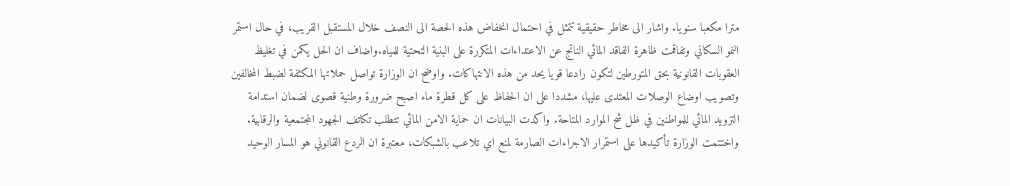مترا مكعبا سنويا. واشار الى مخاطر حقيقية تتمثل في احتمال انخفاض هذه الحصة الى النصف خلال المستقبل القريب، في حال استمر النمو السكاني وتفاقمت ظاهرة الفاقد المائي الناتج عن الاعتداءات المتكررة على البنية التحتية للمياه.واضاف ان الحل يكمن في تغليظ العقوبات القانونية بحق المتورطين لتكون رادعا قويا يحد من هذه الانتهاكات. واوضح ان الوزارة تواصل حملاتها المكثفة لضبط المخالفين وتصويب اوضاع الوصلات المعتدى عليها، مشددا على ان الحفاظ على كل قطرة ماء اصبح ضرورة وطنية قصوى لضمان استدامة التزويد المائي للمواطنين في ظل شح الموارد المتاحة. واكدت البيانات ان حماية الامن المائي تتطلب تكاتف الجهود المجتمعية والرقابية. واختتمت الوزارة تأكيدها على استمرار الاجراءات الصارمة لمنع اي تلاعب بالشبكات، معتبرة ان الردع القانوني هو المسار الوحيد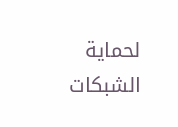لحماية الشبكات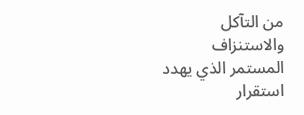من التآكل والاستنزاف المستمر الذي يهدد استقرار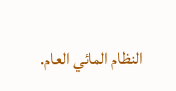النظام المائي العام.